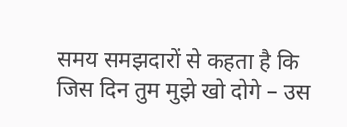समय समझदारों से कहता है कि जिस दिन तुम मुझे खो दोगे – उस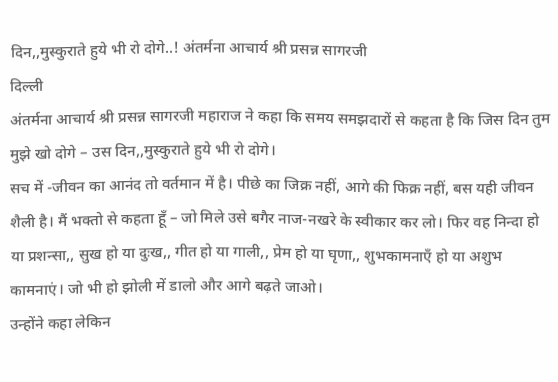दिन,,मुस्कुराते हुये भी रो दोगे..! अंतर्मना आचार्य श्री प्रसन्न सागरजी
दिल्ली
अंतर्मना आचार्य श्री प्रसन्न सागरजी महाराज ने कहा कि समय समझदारों से कहता है कि जिस दिन तुम मुझे खो दोगे – उस दिन,,मुस्कुराते हुये भी रो दोगे।
सच में -जीवन का आनंद तो वर्तमान में है। पीछे का जिक्र नहीं, आगे की फिक्र नहीं, बस यही जीवन शैली है। मैं भक्तो से कहता हूँ – जो मिले उसे बगैर नाज-नखरे के स्वीकार कर लो। फिर वह निन्दा हो या प्रशन्सा,, सुख हो या दुःख,, गीत हो या गाली,, प्रेम हो या घृणा,, शुभकामनाएँ हो या अशुभ कामनाएं। जो भी हो झोली में डालो और आगे बढ़ते जाओ।
उन्होंने कहा लेकिन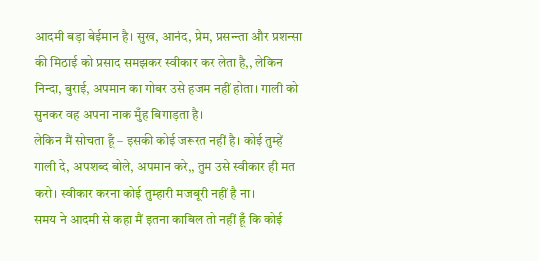आदमी बड़ा बेईमान है। सुख, आनंद, प्रेम, प्रसन्न्ता और प्रशन्सा की मिठाई को प्रसाद समझकर स्वीकार कर लेता है,, लेकिन निन्दा, बुराई, अपमान का गोबर उसे हजम नहीं होता। गाली को सुनकर वह अपना नाक मुँह बिगाड़ता है।
लेकिन मैं सोचता हूँ – इसकी कोई जरूरत नहीं है। कोई तुम्हें गाली दे, अपशब्द बोले, अपमान करे,, तुम उसे स्वीकार ही मत करो। स्वीकार करना कोई तुम्हारी मजबूरी नहीं है ना।
समय ने आदमी से कहा मैं इतना काबिल तो नहीं हूँ कि कोई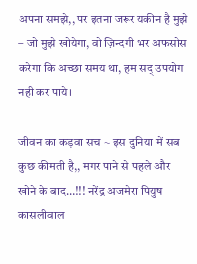अपना समझे,, पर इतना जरूर यकीन है मुझे – जो मुझे खोयेगा, वो ज़िन्दगी भर अफसोस करेगा कि अच्छा समय था, हम सद् उपयोग नही कर पाये।

जीवन का कड़वा सच ~ इस दुनिया में सब कुछ कीमती है,, मगर पाने से पहले और खोने के बाद…!!! नरेंद्र अजमेरा पियुष कासलीवाल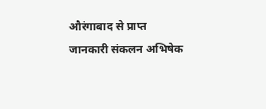औरंगाबाद से प्राप्त जानकारी संकलन अभिषेक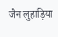जैन लुहाड़िया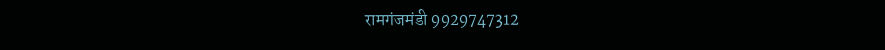रामगंजमंडी 9929747312